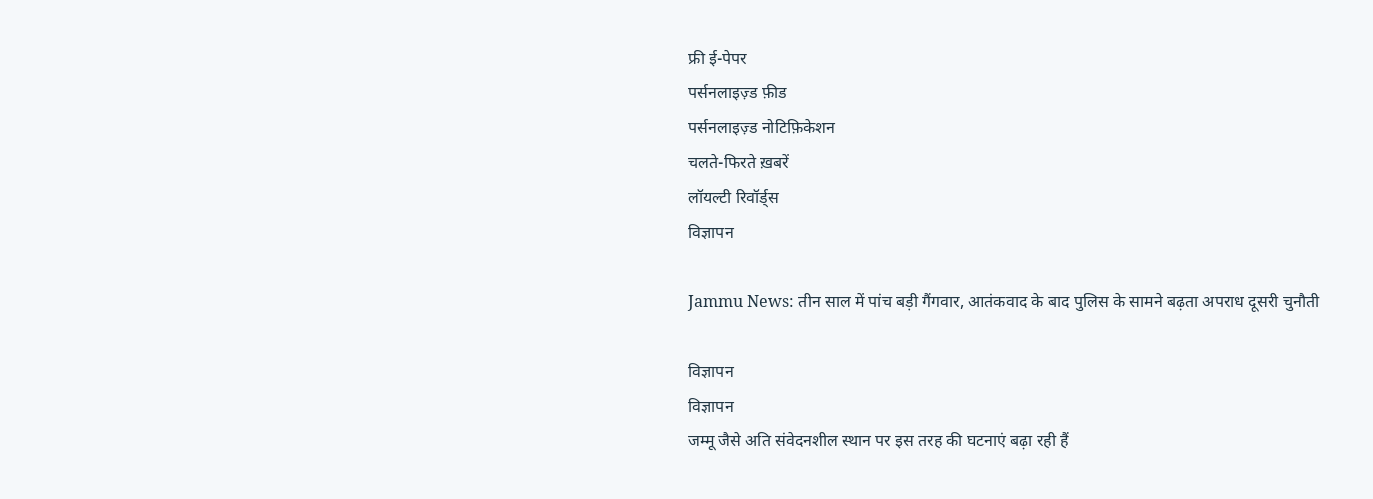फ्री ई-पेपर
पर्सनलाइज़्ड फ़ीड
पर्सनलाइज़्ड नोटिफ़िकेशन
चलते-फिरते ख़बरें
लॉयल्टी रिवॉर्ड्स
विज्ञापन

Jammu News: तीन साल में पांच बड़ी गैंगवार, आतंकवाद के बाद पुलिस के सामने बढ़ता अपराध दूसरी चुनौती

विज्ञापन
विज्ञापन
जम्मू जैसे अति संवेदनशील स्थान पर इस तरह की घटनाएं बढ़ा रही हैं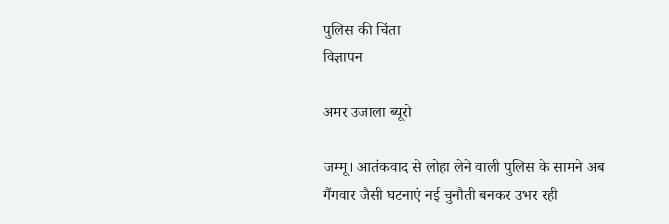पुलिस की चिंता
विज्ञापन

अमर उजाला ब्यूरो

जम्मू। आतंकवाद से लोहा लेने वाली पुलिस के सामने अब गैंगवार जैसी घटनाएं नई चुनौती बनकर उभर रही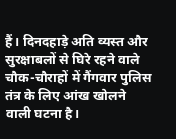हैं। दिनदहाड़े अति व्यस्त और सुरक्षाबलों से घिरे रहने वाले चौक-चौराहों में गैंगवार पुलिस तंत्र के लिए आंख खोलने वाली घटना है।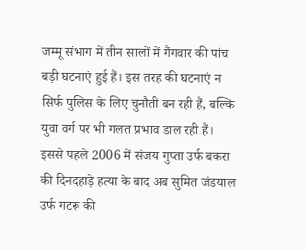जम्मू संभाग में तीन सालों में गैंगवार की पांच बड़ी घटनाएं हुई हैं। इस तरह की घटनाएं न सिर्फ पुलिस के लिए चुनौती बन रही हैं, बल्कि युवा वर्ग पर भी गलत प्रभाव डाल रही हैं। इससे पहले 2006 में संजय गुप्ता उर्फ बकरा की दिनदहाड़े हत्या के बाद अब सुमित जंडयाल उर्फ गटरू की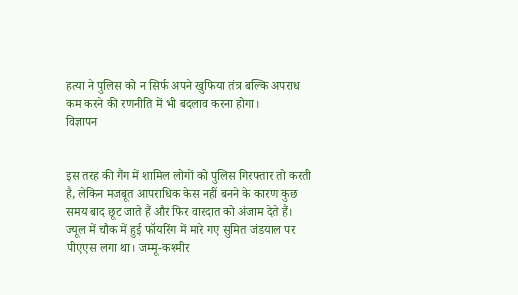हत्या ने पुलिस को न सिर्फ अपने खुफिया तंत्र बल्कि अपराध कम करने की रणनीति में भी बदलाव करना होगा।
विज्ञापन


इस तरह की गैंग में शामिल लोगों को पुलिस गिरफ्तार तो करती है, लेकिन मजबूत आपराधिक केस नहीं बनने के कारण कुछ समय बाद छूट जाते हैं और फिर वारदात को अंजाम देते हैं। ज्यूल में चौक में हुई फॉयरिंग में मारे गए सुमित जंडयाल पर पीएएस लगा था। जम्मू-कश्मीर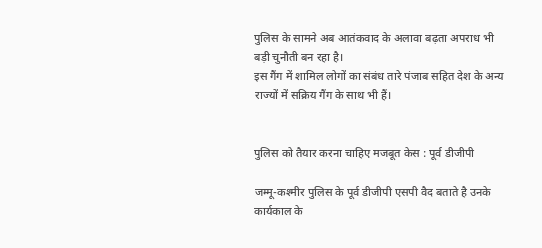पुलिस के सामने अब आतंकवाद के अलावा बढ़ता अपराध भी बड़ी चुनौती बन रहा है।
इस गैंग में शामिल लोगों का संबंध तारे पंजाब सहित देश के अन्य राज्यों में सक्रिय गैंग के साथ भी हैं।


पुलिस को तैयार करना चाहिए मजबूत केस : पूर्व डीजीपी

जम्मू-कश्मीर पुलिस के पूर्व डीजीपी एसपी वैद बताते है उनके कार्यकाल के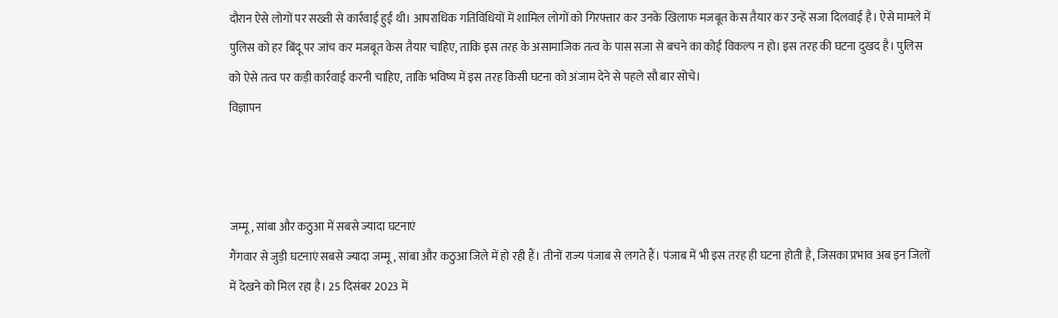दौरान ऐसे लोगों पर सख्ती से कार्रवाई हुई थी। आपराधिक गतिविधियों में शामिल लोगों को गिरफ्तार कर उनके खिलाफ मजबूत केस तैयार कर उन्हें सजा दिलवाई है। ऐसे मामले में पुलिस को हर बिंदू पर जांच कर मजबूत केस तैयार चाहिए, ताकि इस तरह के असामाजिक तत्व के पास सजा से बचने का कोई विकल्प न हो। इस तरह की घटना दुखद है। पुलिस को ऐसे तत्व पर कड़ी कार्रवाई करनी चाहिए, ताकि भविष्य में इस तरह किसी घटना को अंजाम देने से पहले सौ बार सोचे।
विज्ञापन



जम्मू, सांबा और कठुआ में सबसे ज्यादा घटनाएं
गैंगवार से जुड़ी घटनाएं सबसे ज्यादा जम्मू, सांबा और कठुआ जिले में हो रही हैं। तीनों राज्य पंजाब से लगते हैं। पंजाब में भी इस तरह ही घटना होती है, जिसका प्रभाव अब इन जिलों में देखने को मिल रहा है। 25 दिसंबर 2023 में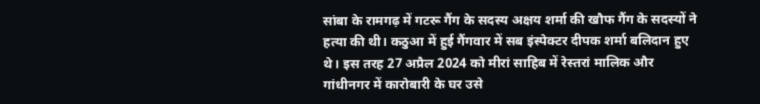सांबा के रामगढ़ में गटरू गैंग के सदस्य अक्षय शर्मा की खौफ गैंग के सदस्यों ने हत्या की थी। कठुआ में हुई गैंगवार में सब इंस्पेक्टर दीपक शर्मा बलिदान हुए थे। इस तरह 27 अप्रैल 2024 को मीरां साहिब में रेस्तरां मालिक और गांधीनगर में कारोबारी के घर उसे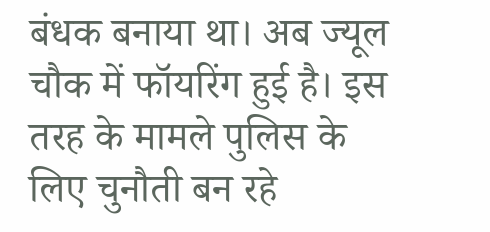बंधक बनाया था। अब ज्यूल चौक में फॉयरिंग हुई है। इस तरह के मामले पुलिस के लिए चुनौती बन रहे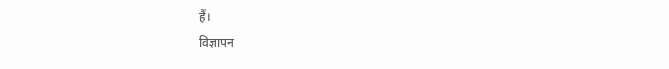हैं।
विज्ञापन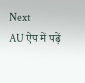Next
AU ऐप में पढ़ें